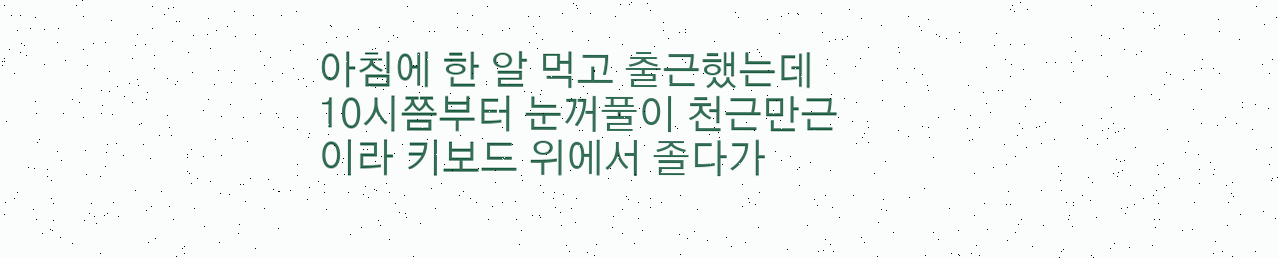아침에 한 알 먹고 출근했는데 10시쯤부터 눈꺼풀이 천근만근이라 키보드 위에서 졸다가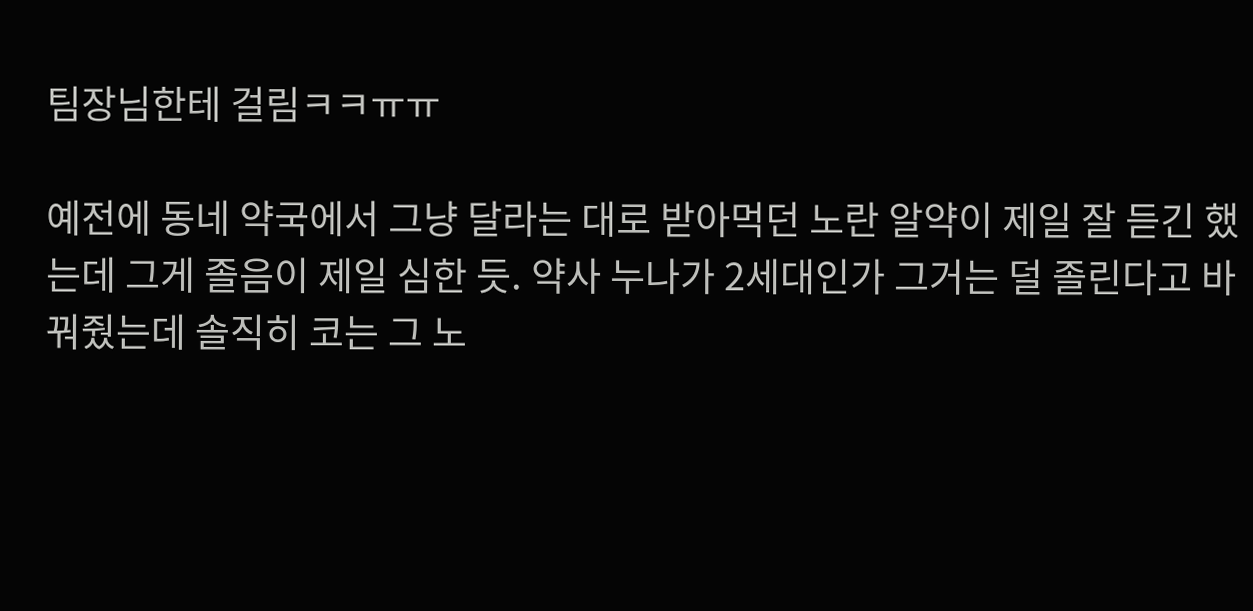팀장님한테 걸림ㅋㅋㅠㅠ

예전에 동네 약국에서 그냥 달라는 대로 받아먹던 노란 알약이 제일 잘 듣긴 했는데 그게 졸음이 제일 심한 듯. 약사 누나가 2세대인가 그거는 덜 졸린다고 바꿔줬는데 솔직히 코는 그 노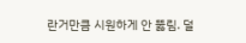란거만큼 시원하게 안 뚫림. 덜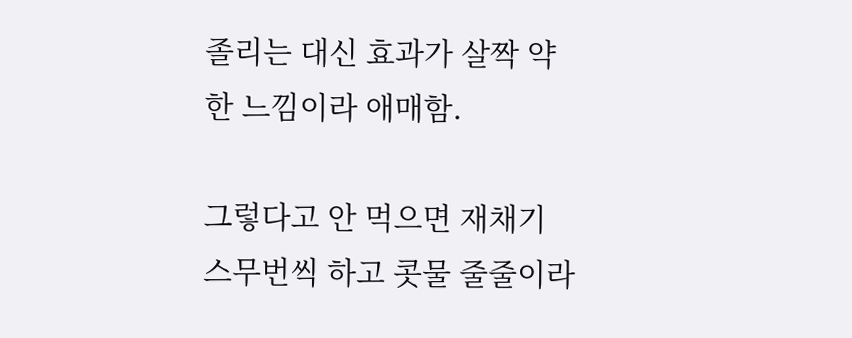졸리는 대신 효과가 살짝 약한 느낌이라 애매함.

그렇다고 안 먹으면 재채기 스무번씩 하고 콧물 줄줄이라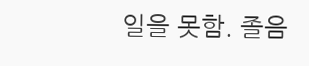일을 못함. 졸음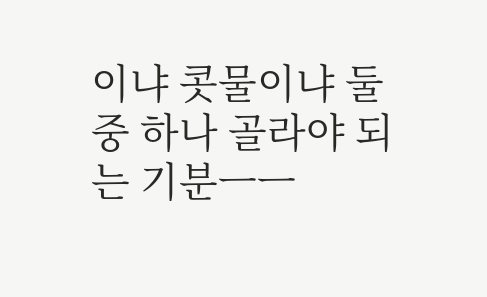이냐 콧물이냐 둘 중 하나 골라야 되는 기분ㅡㅡ